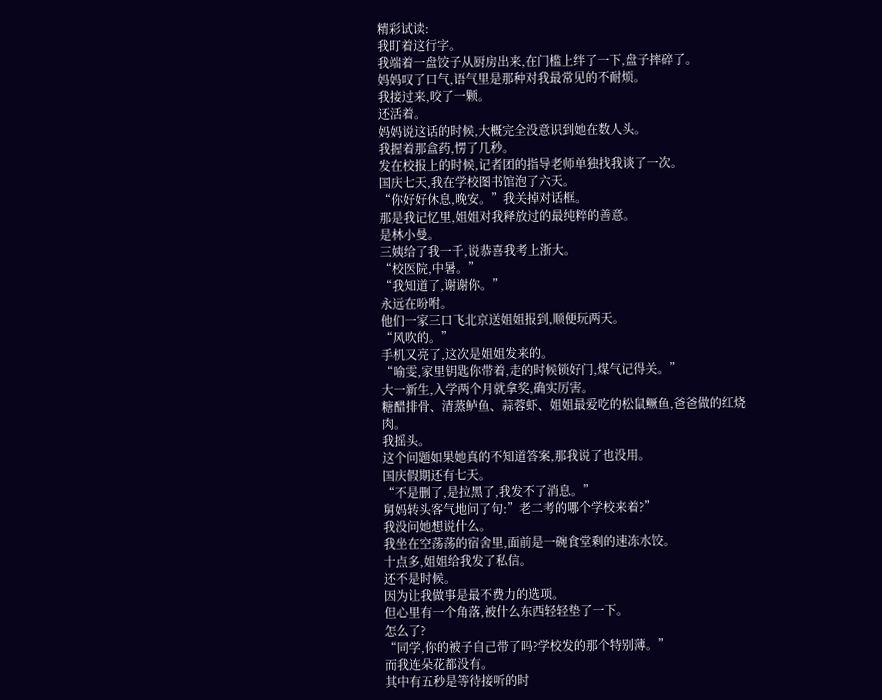精彩试读:
我盯着这行字。
我端着一盘饺子从厨房出来,在门槛上绊了一下,盘子摔碎了。
妈妈叹了口气,语气里是那种对我最常见的不耐烦。
我接过来,咬了一颗。
还活着。
妈妈说这话的时候,大概完全没意识到她在数人头。
我握着那盒药,愣了几秒。
发在校报上的时候,记者团的指导老师单独找我谈了一次。
国庆七天,我在学校图书馆泡了六天。
“你好好休息,晚安。”我关掉对话框。
那是我记忆里,姐姐对我释放过的最纯粹的善意。
是林小曼。
三姨给了我一千,说恭喜我考上浙大。
“校医院,中暑。”
“我知道了,谢谢你。”
永远在吩咐。
他们一家三口飞北京送姐姐报到,顺便玩两天。
“风吹的。”
手机又亮了,这次是姐姐发来的。
“喻雯,家里钥匙你带着,走的时候锁好门,煤气记得关。”
大一新生,入学两个月就拿奖,确实厉害。
糖醋排骨、清蒸鲈鱼、蒜蓉虾、姐姐最爱吃的松鼠鳜鱼,爸爸做的红烧肉。
我摇头。
这个问题如果她真的不知道答案,那我说了也没用。
国庆假期还有七天。
“不是删了,是拉黑了,我发不了消息。”
舅妈转头客气地问了句:”老二考的哪个学校来着?”
我没问她想说什么。
我坐在空荡荡的宿舍里,面前是一碗食堂剩的速冻水饺。
十点多,姐姐给我发了私信。
还不是时候。
因为让我做事是最不费力的选项。
但心里有一个角落,被什么东西轻轻垫了一下。
怎么了?
“同学,你的被子自己带了吗?学校发的那个特别薄。”
而我连朵花都没有。
其中有五秒是等待接听的时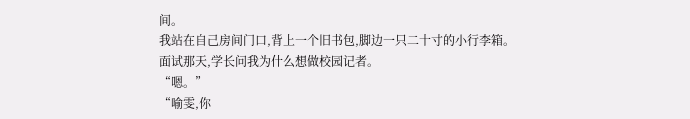间。
我站在自己房间门口,背上一个旧书包,脚边一只二十寸的小行李箱。
面试那天,学长问我为什么想做校园记者。
“嗯。”
“喻雯,你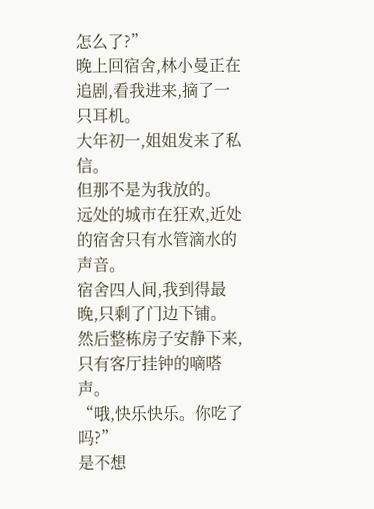怎么了?”
晚上回宿舍,林小曼正在追剧,看我进来,摘了一只耳机。
大年初一,姐姐发来了私信。
但那不是为我放的。
远处的城市在狂欢,近处的宿舍只有水管滴水的声音。
宿舍四人间,我到得最晚,只剩了门边下铺。
然后整栋房子安静下来,只有客厅挂钟的嘀嗒声。
“哦,快乐快乐。你吃了吗?”
是不想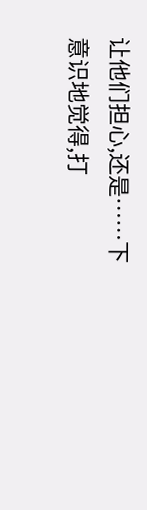让他们担心,还是……下意识地觉得,打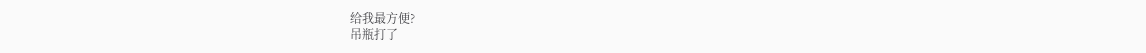给我最方便?
吊瓶打了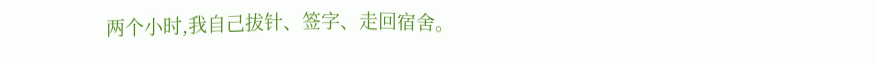两个小时,我自己拔针、签字、走回宿舍。